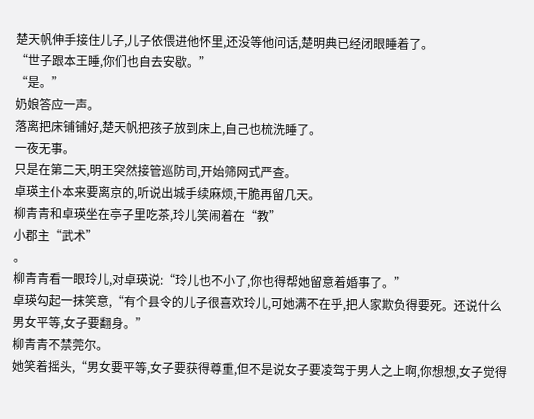楚天帆伸手接住儿子,儿子依偎进他怀里,还没等他问话,楚明典已经闭眼睡着了。
“世子跟本王睡,你们也自去安歇。”
“是。”
奶娘答应一声。
落离把床铺铺好,楚天帆把孩子放到床上,自己也梳洗睡了。
一夜无事。
只是在第二天,明王突然接管巡防司,开始筛网式严查。
卓瑛主仆本来要离京的,听说出城手续麻烦,干脆再留几天。
柳青青和卓瑛坐在亭子里吃茶,玲儿笑闹着在“教”
小郡主“武术”
。
柳青青看一眼玲儿,对卓瑛说:“玲儿也不小了,你也得帮她留意着婚事了。”
卓瑛勾起一抹笑意,“有个县令的儿子很喜欢玲儿,可她满不在乎,把人家欺负得要死。还说什么男女平等,女子要翻身。”
柳青青不禁莞尔。
她笑着摇头,“男女要平等,女子要获得尊重,但不是说女子要凌驾于男人之上啊,你想想,女子觉得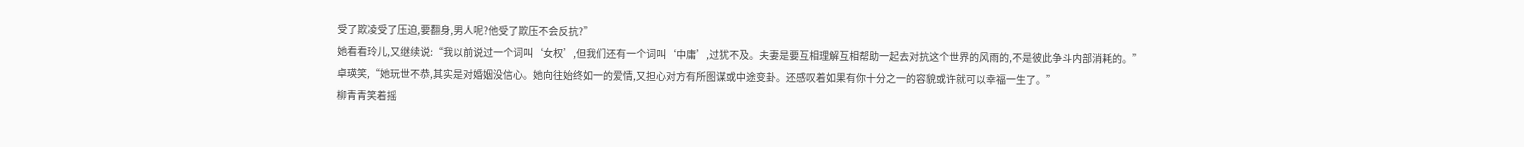受了欺凌受了压迫,要翻身,男人呢?他受了欺压不会反抗?”
她看看玲儿,又继续说:“我以前说过一个词叫‘女权’,但我们还有一个词叫‘中庸’,过犹不及。夫妻是要互相理解互相帮助一起去对抗这个世界的风雨的,不是彼此争斗内部消耗的。”
卓瑛笑,“她玩世不恭,其实是对婚姻没信心。她向往始终如一的爱情,又担心对方有所图谋或中途变卦。还感叹着如果有你十分之一的容貌或许就可以幸福一生了。”
柳青青笑着摇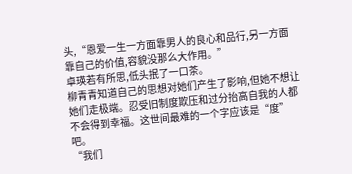头,“恩爱一生一方面靠男人的良心和品行,另一方面靠自己的价值,容貌没那么大作用。”
卓瑛若有所思,低头抿了一口茶。
柳青青知道自己的思想对她们产生了影响,但她不想让她们走极端。忍受旧制度欺压和过分抬高自我的人都不会得到幸福。这世间最难的一个字应该是“度”
吧。
“我们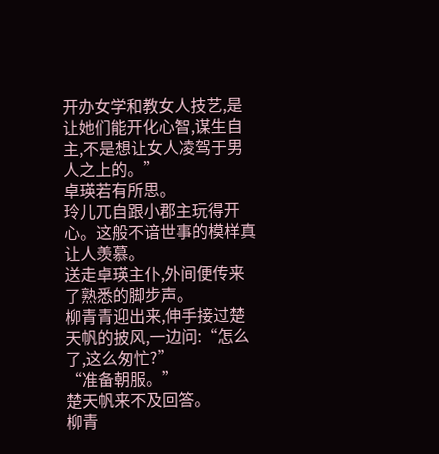开办女学和教女人技艺,是让她们能开化心智,谋生自主,不是想让女人凌驾于男人之上的。”
卓瑛若有所思。
玲儿兀自跟小郡主玩得开心。这般不谙世事的模样真让人羡慕。
送走卓瑛主仆,外间便传来了熟悉的脚步声。
柳青青迎出来,伸手接过楚天帆的披风,一边问:“怎么了,这么匆忙?”
“准备朝服。”
楚天帆来不及回答。
柳青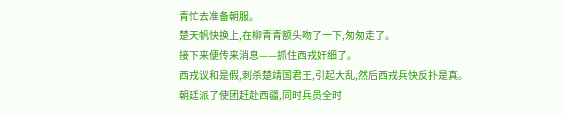青忙去准备朝服。
楚天帆快换上,在柳青青额头吻了一下,匆匆走了。
接下来便传来消息——抓住西戎奸细了。
西戎议和是假,刺杀楚靖国君王,引起大乱,然后西戎兵快反扑是真。
朝廷派了使团赶赴西疆,同时兵员全时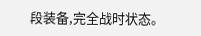段装备,完全战时状态。